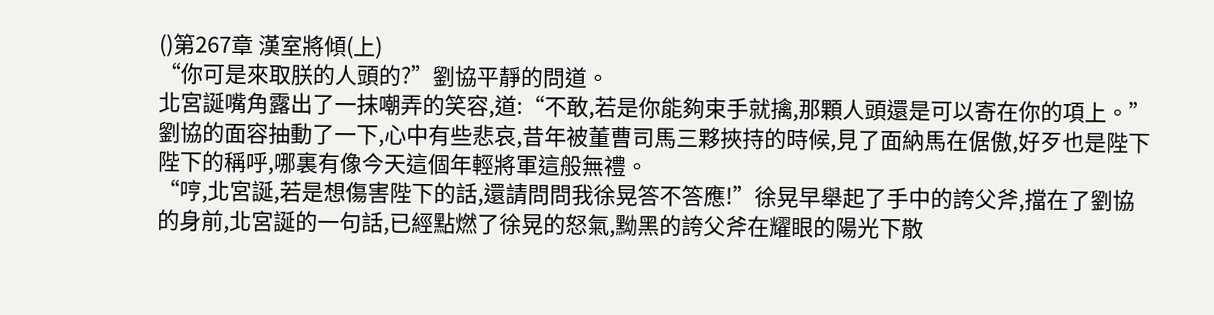()第267章 漢室將傾(上)
“你可是來取朕的人頭的?”劉協平靜的問道。
北宮誕嘴角露出了一抹嘲弄的笑容,道:“不敢,若是你能夠束手就擒,那顆人頭還是可以寄在你的項上。”
劉協的面容抽動了一下,心中有些悲哀,昔年被董曹司馬三夥挾持的時候,見了面納馬在倨傲,好歹也是陛下陛下的稱呼,哪裏有像今天這個年輕將軍這般無禮。
“哼,北宮誕,若是想傷害陛下的話,還請問問我徐晃答不答應!”徐晃早舉起了手中的誇父斧,擋在了劉協的身前,北宮誕的一句話,已經點燃了徐晃的怒氣,黝黑的誇父斧在耀眼的陽光下散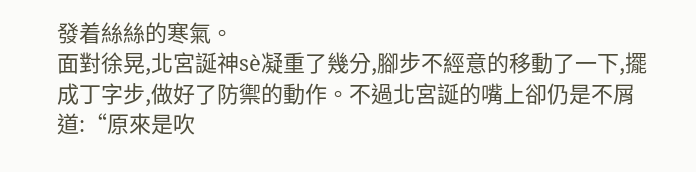發着絲絲的寒氣。
面對徐晃,北宮誕神sè凝重了幾分,腳步不經意的移動了一下,擺成丁字步,做好了防禦的動作。不過北宮誕的嘴上卻仍是不屑道:“原來是吹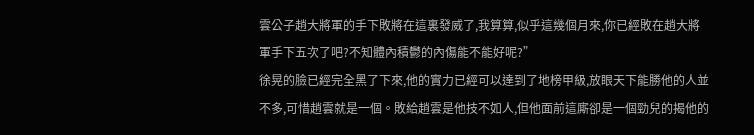雲公子趙大將軍的手下敗將在這裏發威了,我算算,似乎這幾個月來,你已經敗在趙大將軍手下五次了吧?不知體內積鬱的內傷能不能好呢?”
徐晃的臉已經完全黑了下來,他的實力已經可以達到了地榜甲級,放眼天下能勝他的人並不多,可惜趙雲就是一個。敗給趙雲是他技不如人,但他面前這廝卻是一個勁兒的揭他的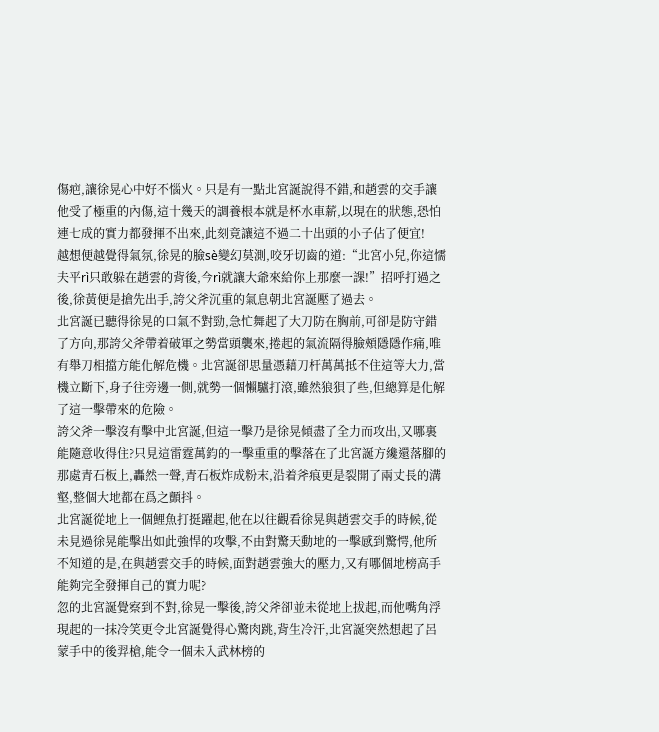傷疤,讓徐晃心中好不惱火。只是有一點北宮誕說得不錯,和趙雲的交手讓他受了極重的內傷,這十幾天的調養根本就是杯水車薪,以現在的狀態,恐怕連七成的實力都發揮不出來,此刻竟讓這不過二十出頭的小子佔了便宜!
越想便越覺得氣氛,徐晃的臉sè變幻莫測,咬牙切齒的道:“北宮小兒,你這懦夫平rì只敢躲在趙雲的背後,今rì就讓大爺來給你上那麼一課!”招呼打過之後,徐黃便是搶先出手,誇父斧沉重的氣息朝北宮誕壓了過去。
北宮誕已聽得徐晃的口氣不對勁,急忙舞起了大刀防在胸前,可卻是防守錯了方向,那誇父斧帶着破軍之勢當頭襲來,捲起的氣流隔得臉頰隱隱作痛,唯有舉刀相擋方能化解危機。北宮誕卻思量憑藉刀杆萬萬抵不住這等大力,當機立斷下,身子往旁邊一側,就勢一個懶驢打滾,雖然狼狽了些,但總算是化解了這一擊帶來的危險。
誇父斧一擊沒有擊中北宮誕,但這一擊乃是徐晃傾盡了全力而攻出,又哪裏能隨意收得住?只見這雷霆萬鈞的一擊重重的擊落在了北宮誕方纔還落腳的那處青石板上,轟然一聲,青石板炸成粉末,沿着斧痕更是裂開了兩丈長的溝壑,整個大地都在爲之顫抖。
北宮誕從地上一個鯉魚打挺躍起,他在以往觀看徐晃與趙雲交手的時候,從未見過徐晃能擊出如此強悍的攻擊,不由對驚天動地的一擊感到驚愕,他所不知道的是,在與趙雲交手的時候,面對趙雲強大的壓力,又有哪個地榜高手能夠完全發揮自己的實力呢?
忽的北宮誕覺察到不對,徐晃一擊後,誇父斧卻並未從地上拔起,而他嘴角浮現起的一抹冷笑更令北宮誕覺得心驚肉跳,背生冷汗,北宮誕突然想起了呂蒙手中的後羿槍,能令一個未入武林榜的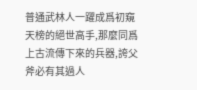普通武林人一躍成爲初窺天榜的絕世高手,那麼同爲上古流傳下來的兵器,誇父斧必有其過人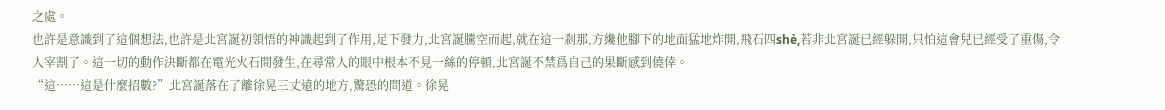之處。
也許是意識到了這個想法,也許是北宮誕初領悟的神識起到了作用,足下發力,北宮誕騰空而起,就在這一剎那,方纔他腳下的地面猛地炸開,飛石四shè,若非北宮誕已經躲開,只怕這會兒已經受了重傷,令人宰割了。這一切的動作決斷都在電光火石間發生,在尋常人的眼中根本不見一絲的停頓,北宮誕不禁爲自己的果斷感到僥倖。
“這……這是什麼招數?”北宮誕落在了離徐晃三丈遠的地方,驚恐的問道。徐晃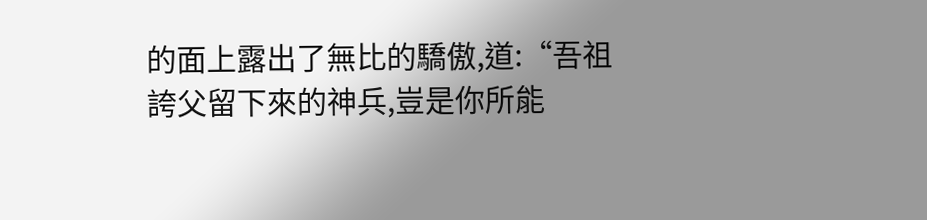的面上露出了無比的驕傲,道:“吾祖誇父留下來的神兵,豈是你所能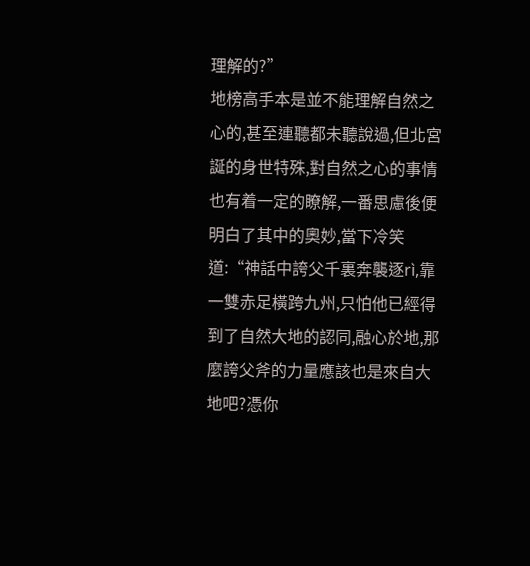理解的?”
地榜高手本是並不能理解自然之心的,甚至連聽都未聽說過,但北宮誕的身世特殊,對自然之心的事情也有着一定的瞭解,一番思慮後便明白了其中的奧妙,當下冷笑道:“神話中誇父千裏奔襲逐rì,靠一雙赤足橫跨九州,只怕他已經得到了自然大地的認同,融心於地,那麼誇父斧的力量應該也是來自大地吧?憑你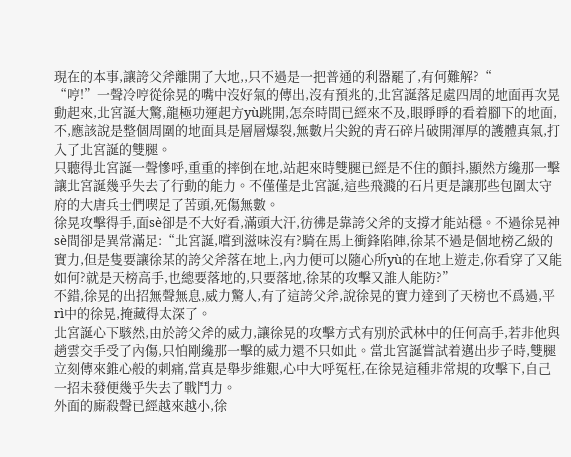現在的本事,讓誇父斧離開了大地,,只不過是一把普通的利器罷了,有何難解?“
“哼!”一聲冷哼從徐晃的嘴中沒好氣的傳出,沒有預兆的,北宮誕落足處四周的地面再次晃動起來,北宮誕大驚,龍極功運起方yù跳開,怎奈時間已經來不及,眼睜睜的看着腳下的地面,不,應該說是整個周圍的地面具是層層爆裂,無數片尖銳的青石碎片破開渾厚的護體真氣,打入了北宮誕的雙腿。
只聽得北宮誕一聲慘呼,重重的摔倒在地,站起來時雙腿已經是不住的顫抖,顯然方纔那一擊讓北宮誕幾乎失去了行動的能力。不僅僅是北宮誕,這些飛濺的石片更是讓那些包圍太守府的大唐兵士們喫足了苦頭,死傷無數。
徐晃攻擊得手,面sè卻是不大好看,滿頭大汗,彷彿是靠誇父斧的支撐才能站穩。不過徐晃神sè間卻是異常滿足:“北宮誕,嚐到滋味沒有?騎在馬上衝鋒陷陣,徐某不過是個地榜乙級的實力,但是隻要讓徐某的誇父斧落在地上,內力便可以隨心所yù的在地上遊走,你看穿了又能如何?就是天榜高手,也總要落地的,只要落地,徐某的攻擊又誰人能防?”
不錯,徐晃的出招無聲無息,威力驚人,有了這誇父斧,說徐晃的實力達到了天榜也不爲過,平rì中的徐晃,掩藏得太深了。
北宮誕心下駭然,由於誇父斧的威力,讓徐晃的攻擊方式有別於武林中的任何高手,若非他與趙雲交手受了內傷,只怕剛纔那一擊的威力還不只如此。當北宮誕嘗試着邁出步子時,雙腿立刻傳來錐心般的刺痛,當真是舉步維艱,心中大呼冤枉,在徐晃這種非常規的攻擊下,自己一招未發便幾乎失去了戰鬥力。
外面的廝殺聲已經越來越小,徐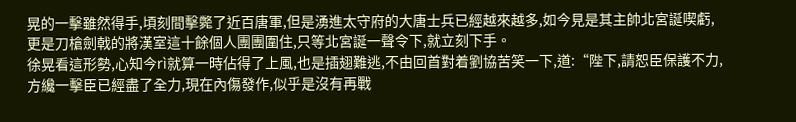晃的一擊雖然得手,頃刻間擊斃了近百唐軍,但是湧進太守府的大唐士兵已經越來越多,如今見是其主帥北宮誕喫虧,更是刀槍劍戟的將漢室這十餘個人團團圍住,只等北宮誕一聲令下,就立刻下手。
徐晃看這形勢,心知今rì就算一時佔得了上風,也是插翅難逃,不由回首對着劉協苦笑一下,道:“陛下,請恕臣保護不力,方纔一擊臣已經盡了全力,現在內傷發作,似乎是沒有再戰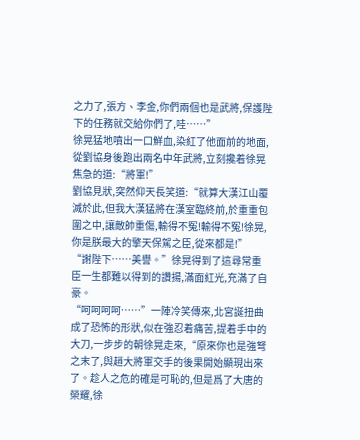之力了,張方、李金,你們兩個也是武將,保護陛下的任務就交給你們了,哇……”
徐晃猛地噴出一口鮮血,染紅了他面前的地面,從劉協身後跑出兩名中年武將,立刻攙着徐晃焦急的道:“將軍!”
劉協見狀,突然仰天長笑道:“就算大漢江山覆滅於此,但我大漢猛將在漢室臨終前,於重重包圍之中,讓敵帥重傷,輸得不冤!輸得不冤!徐晃,你是朕最大的擎天保駕之臣,從來都是!”
“謝陛下……美譽。”徐晃得到了這尋常重臣一生都難以得到的讚揚,滿面紅光,充滿了自豪。
“呵呵呵呵……”一陣冷笑傳來,北宮誕扭曲成了恐怖的形狀,似在強忍着痛苦,提着手中的大刀,一步步的朝徐晃走來,“原來你也是強弩之末了,與趙大將軍交手的後果開始顯現出來了。趁人之危的確是可恥的,但是爲了大唐的榮耀,徐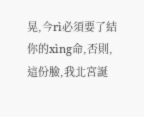晃,今rì必須要了結你的xìng命,否則,這份臉,我北宮誕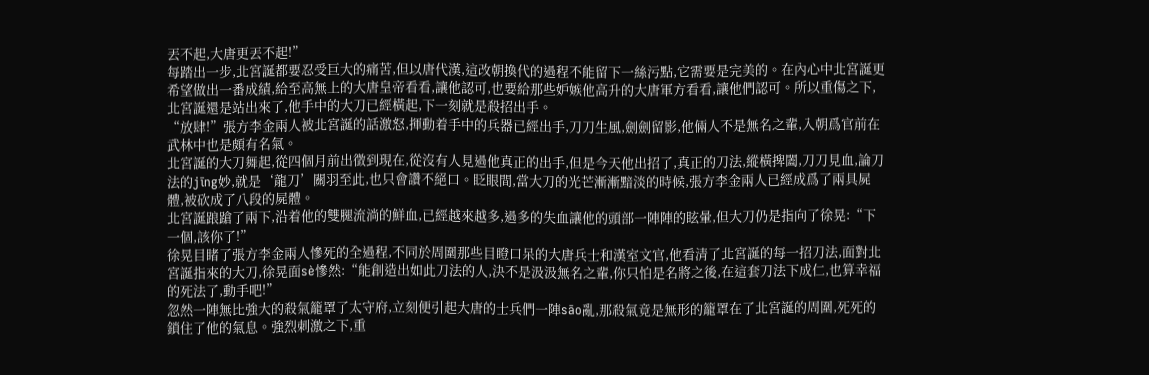丟不起,大唐更丟不起!”
每踏出一步,北宮誕都要忍受巨大的痛苦,但以唐代漢,這改朝換代的過程不能留下一絲污點,它需要是完美的。在內心中北宮誕更希望做出一番成績,給至高無上的大唐皇帝看看,讓他認可,也要給那些妒嫉他高升的大唐軍方看看,讓他們認可。所以重傷之下,北宮誕還是站出來了,他手中的大刀已經橫起,下一刻就是殺招出手。
“放肆!”張方李金兩人被北宮誕的話激怒,揮動着手中的兵器已經出手,刀刀生風,劍劍留影,他倆人不是無名之輩,入朝爲官前在武林中也是頗有名氣。
北宮誕的大刀舞起,從四個月前出徵到現在,從沒有人見過他真正的出手,但是今天他出招了,真正的刀法,縱橫捭闔,刀刀見血,論刀法的jīng妙,就是‘龍刀’關羽至此,也只會讚不絕口。眨眼間,當大刀的光芒漸漸黯淡的時候,張方李金兩人已經成爲了兩具屍體,被砍成了八段的屍體。
北宮誕踉蹌了兩下,沿着他的雙腿流淌的鮮血,已經越來越多,過多的失血讓他的頭部一陣陣的眩暈,但大刀仍是指向了徐晃:“下一個,該你了!”
徐晃目睹了張方李金兩人慘死的全過程,不同於周圍那些目瞪口呆的大唐兵士和漢室文官,他看清了北宮誕的每一招刀法,面對北宮誕指來的大刀,徐晃面sè慘然:“能創造出如此刀法的人,決不是汲汲無名之輩,你只怕是名將之後,在這套刀法下成仁,也算幸福的死法了,動手吧!”
忽然一陣無比強大的殺氣籠罩了太守府,立刻便引起大唐的士兵們一陣sāo亂,那殺氣竟是無形的籠罩在了北宮誕的周圍,死死的鎖住了他的氣息。強烈刺激之下,重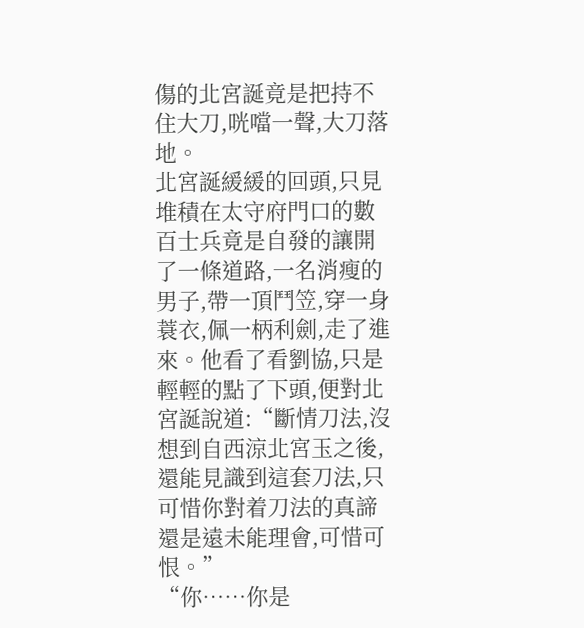傷的北宮誕竟是把持不住大刀,咣噹一聲,大刀落地。
北宮誕緩緩的回頭,只見堆積在太守府門口的數百士兵竟是自發的讓開了一條道路,一名消瘦的男子,帶一頂鬥笠,穿一身蓑衣,佩一柄利劍,走了進來。他看了看劉協,只是輕輕的點了下頭,便對北宮誕說道:“斷情刀法,沒想到自西涼北宮玉之後,還能見識到這套刀法,只可惜你對着刀法的真諦還是遠未能理會,可惜可恨。”
“你……你是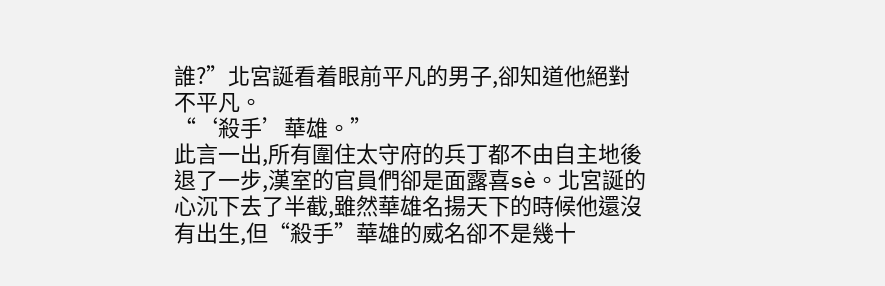誰?”北宮誕看着眼前平凡的男子,卻知道他絕對不平凡。
“‘殺手’華雄。”
此言一出,所有圍住太守府的兵丁都不由自主地後退了一步,漢室的官員們卻是面露喜sè。北宮誕的心沉下去了半截,雖然華雄名揚天下的時候他還沒有出生,但“殺手”華雄的威名卻不是幾十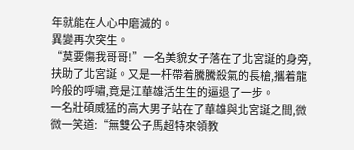年就能在人心中磨滅的。
異變再次突生。
“莫要傷我哥哥!”一名美貌女子落在了北宮誕的身旁,扶助了北宮誕。又是一杆帶着騰騰殺氣的長槍,攜着龍吟般的呼嘯,竟是江華雄活生生的逼退了一步。
一名壯碩威猛的高大男子站在了華雄與北宮誕之間,微微一笑道:“無雙公子馬超特來領教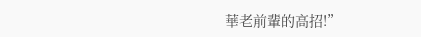華老前輩的高招!”